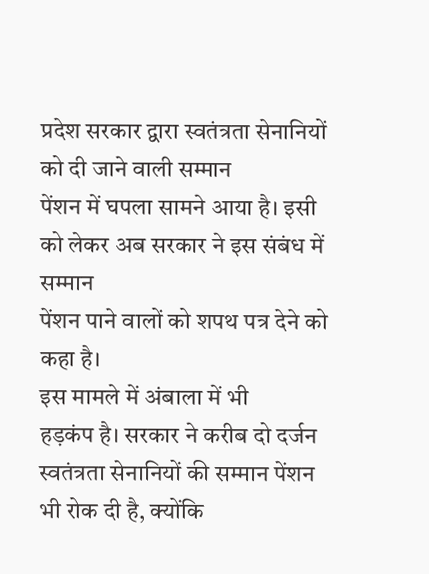प्रदेश सरकार द्वारा स्वतंत्रता सेनानियों को दी जाने वाली सम्मान
पेंशन में घपला सामने आया है। इसी को लेकर अब सरकार ने इस संबंध में सम्मान
पेंशन पाने वालों को शपथ पत्र देने को कहा है।
इस मामले में अंबाला में भी
हड़कंप है। सरकार ने करीब दो दर्जन स्वतंत्रता सेनानियों की सम्मान पेंशन
भी रोक दी है, क्योंकि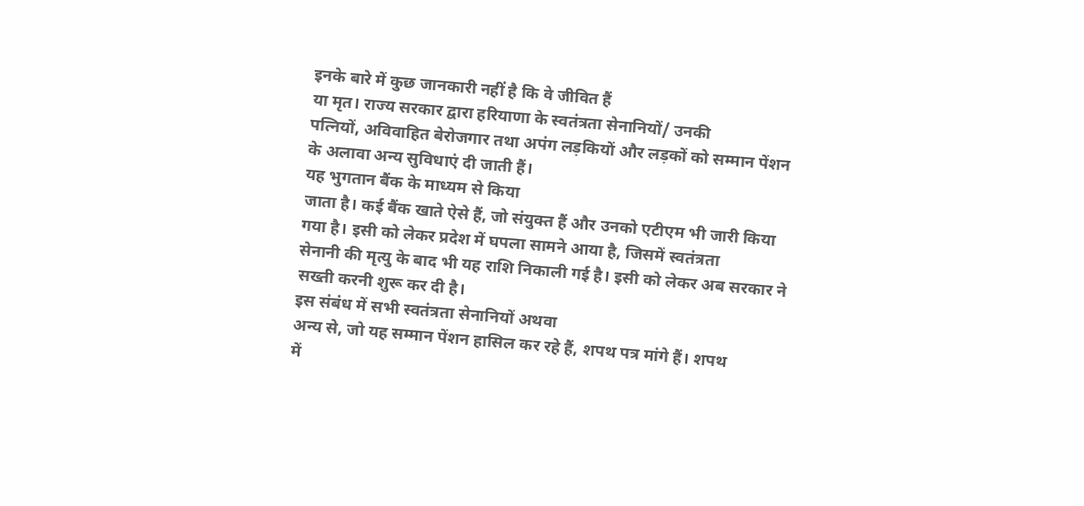इनके बारे में कुछ जानकारी नहीं है कि वे जीवित हैं
या मृत। राज्य सरकार द्वारा हरियाणा के स्वतंत्रता सेनानियों/ उनकी
पत्नियों, अविवाहित बेरोजगार तथा अपंग लड़कियों और लड़कों को सम्मान पेंशन
के अलावा अन्य सुविधाएं दी जाती हैं।
यह भुगतान बैंक के माध्यम से किया
जाता है। कई बैंक खाते ऐसे हैं, जो संयुक्त हैं और उनको एटीएम भी जारी किया
गया है। इसी को लेकर प्रदेश में घपला सामने आया है, जिसमें स्वतंत्रता
सेनानी की मृत्यु के बाद भी यह राशि निकाली गई है। इसी को लेकर अब सरकार ने
सख्ती करनी शुरू कर दी है।
इस संबंध में सभी स्वतंत्रता सेनानियों अथवा
अन्य से, जो यह सम्मान पेंशन हासिल कर रहे हैं, शपथ पत्र मांगे हैं। शपथ
में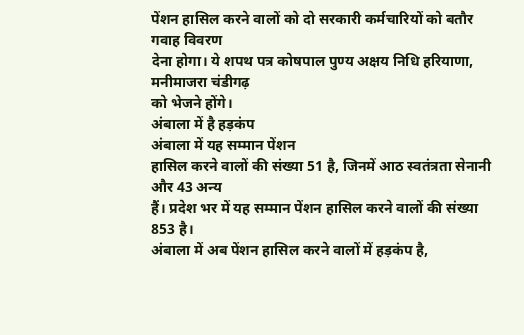पेंशन हासिल करने वालों को दो सरकारी कर्मचारियों को बतौर गवाह विवरण
देना होगा। ये शपथ पत्र कोषपाल पुण्य अक्षय निधि हरियाणा, मनीमाजरा चंडीगढ़
को भेजने होंगे।
अंबाला में है हड़कंप
अंबाला में यह सम्मान पेंशन
हासिल करने वालों की संख्या 51 है, जिनमें आठ स्वतंत्रता सेनानी और 43 अन्य
हैं। प्रदेश भर में यह सम्मान पेंशन हासिल करने वालों की संख्या 853 है।
अंबाला में अब पेंशन हासिल करने वालों में हड़कंप है,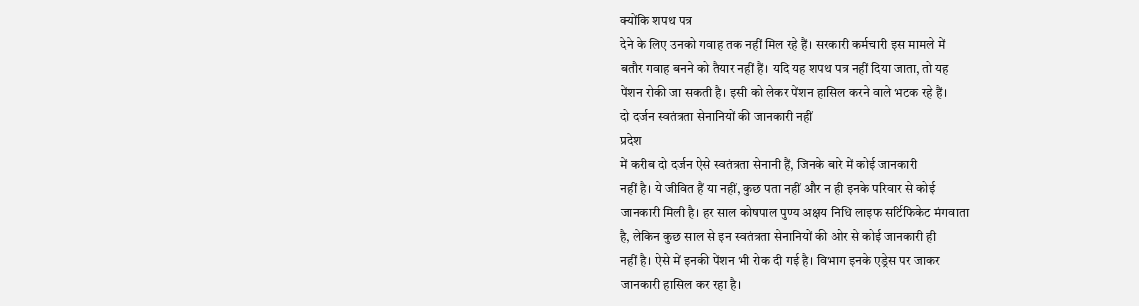क्योंकि शपथ पत्र
देने के लिए उनको गवाह तक नहीं मिल रहे हैं। सरकारी कर्मचारी इस मामले में
बतौर गवाह बनने को तैयार नहीं हैं। यदि यह शपथ पत्र नहीं दिया जाता, तो यह
पेंशन रोकी जा सकती है। इसी को लेकर पेंशन हासिल करने वाले भटक रहे हैं।
दो दर्जन स्वतंत्रता सेनानियों की जानकारी नहीं
प्रदेश
में करीब दो दर्जन ऐसे स्वतंत्रता सेनानी हैं, जिनके बारे में कोई जानकारी
नहीं है। ये जीवित हैं या नहीं, कुछ पता नहीं और न ही इनके परिवार से कोई
जानकारी मिली है। हर साल कोषपाल पुण्य अक्षय निधि लाइफ सर्टिफिकेट मंगवाता
है, लेकिन कुछ साल से इन स्वतंत्रता सेनानियों की ओर से कोई जानकारी ही
नहीं है। ऐसे में इनकी पेंशन भी रोक दी गई है। विभाग इनके एड्रेस पर जाकर
जानकारी हासिल कर रहा है।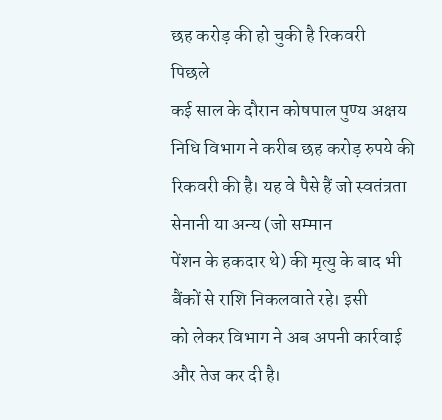छह करोड़ की हो चुकी है रिकवरी
पिछले
कई साल के दौरान कोषपाल पुण्य अक्षय निधि विभाग ने करीब छह करोड़ रुपये की
रिकवरी की है। यह वे पैसे हैं जो स्वतंत्रता सेनानी या अन्य (जो सम्मान
पेंशन के हकदार थे) की मृत्यु के बाद भी बैंकों से राशि निकलवाते रहे। इसी
को लेकर विभाग ने अब अपनी कार्रवाई और तेज कर दी है।